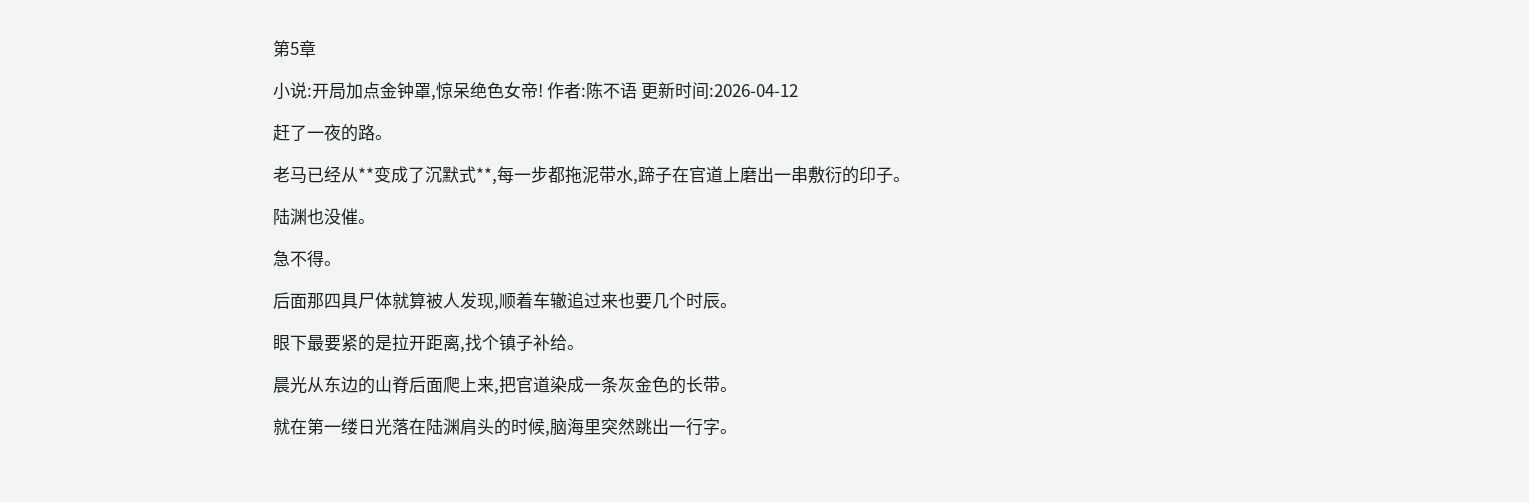第5章

小说:开局加点金钟罩,惊呆绝色女帝! 作者:陈不语 更新时间:2026-04-12

赶了一夜的路。

老马已经从**变成了沉默式**,每一步都拖泥带水,蹄子在官道上磨出一串敷衍的印子。

陆渊也没催。

急不得。

后面那四具尸体就算被人发现,顺着车辙追过来也要几个时辰。

眼下最要紧的是拉开距离,找个镇子补给。

晨光从东边的山脊后面爬上来,把官道染成一条灰金色的长带。

就在第一缕日光落在陆渊肩头的时候,脑海里突然跳出一行字。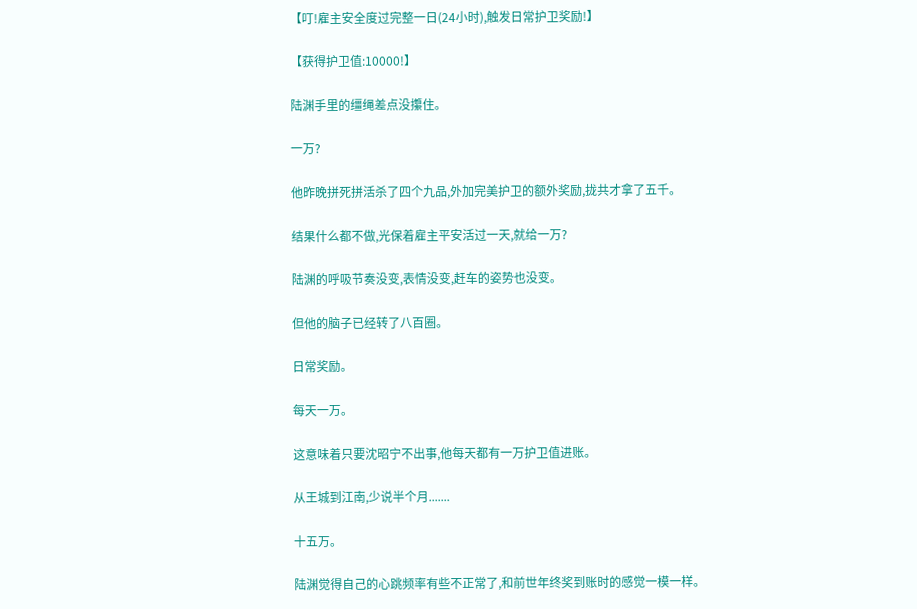【叮!雇主安全度过完整一日(24小时),触发日常护卫奖励!】

【获得护卫值:10000!】

陆渊手里的缰绳差点没攥住。

一万?

他昨晚拼死拼活杀了四个九品,外加完美护卫的额外奖励,拢共才拿了五千。

结果什么都不做,光保着雇主平安活过一天,就给一万?

陆渊的呼吸节奏没变,表情没变,赶车的姿势也没变。

但他的脑子已经转了八百圈。

日常奖励。

每天一万。

这意味着只要沈昭宁不出事,他每天都有一万护卫值进账。

从王城到江南,少说半个月.......

十五万。

陆渊觉得自己的心跳频率有些不正常了,和前世年终奖到账时的感觉一模一样。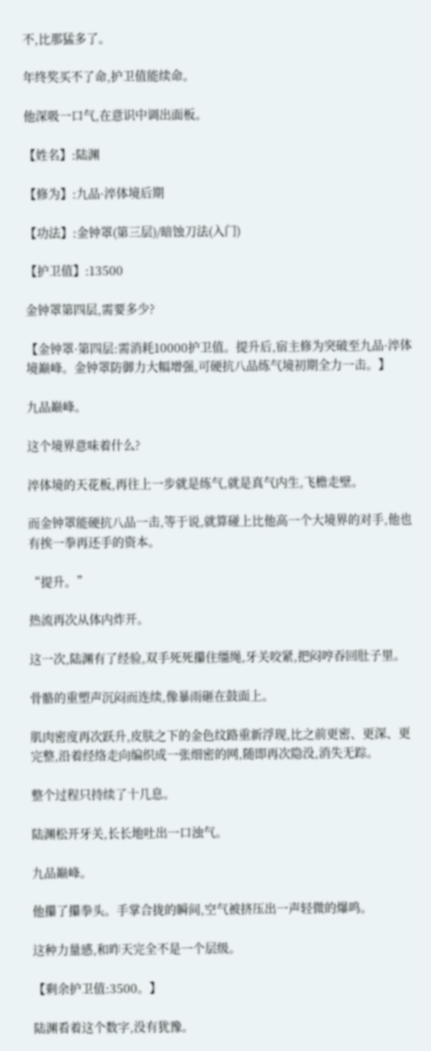不,比那猛多了。

年终奖买不了命,护卫值能续命。

他深吸一口气,在意识中调出面板。

【姓名】:陆渊

【修为】:九品·淬体境后期

【功法】:金钟罩(第三层)/暗蚀刀法(入门)

【护卫值】:13500

金钟罩第四层,需要多少?

【金钟罩·第四层:需消耗10000护卫值。提升后,宿主修为突破至九品·淬体境巅峰。金钟罩防御力大幅增强,可硬抗八品练气境初期全力一击。】

九品巅峰。

这个境界意味着什么?

淬体境的天花板,再往上一步就是练气,就是真气内生,飞檐走壁。

而金钟罩能硬抗八品一击,等于说,就算碰上比他高一个大境界的对手,他也有挨一拳再还手的资本。

“提升。”

热流再次从体内炸开。

这一次,陆渊有了经验,双手死死攥住缰绳,牙关咬紧,把闷哼吞回肚子里。

骨骼的重塑声沉闷而连续,像暴雨砸在鼓面上。

肌肉密度再次跃升,皮肤之下的金色纹路重新浮现,比之前更密、更深、更完整,沿着经络走向编织成一张细密的网,随即再次隐没,消失无踪。

整个过程只持续了十几息。

陆渊松开牙关,长长地吐出一口浊气。

九品巅峰。

他攥了攥拳头。手掌合拢的瞬间,空气被挤压出一声轻微的爆鸣。

这种力量感,和昨天完全不是一个层级。

【剩余护卫值:3500。】

陆渊看着这个数字,没有犹豫。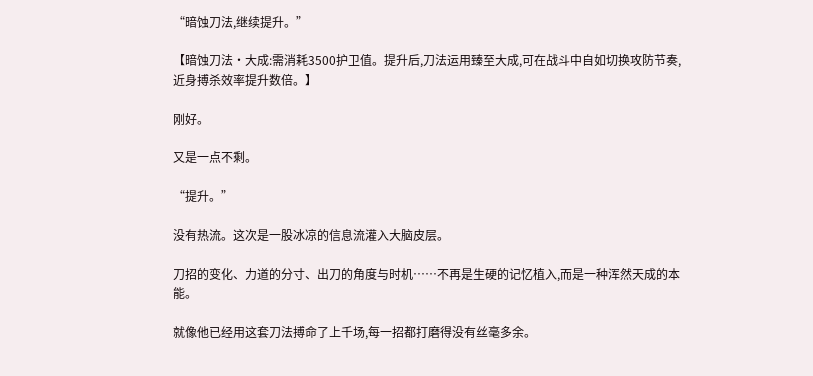“暗蚀刀法,继续提升。”

【暗蚀刀法·大成:需消耗3500护卫值。提升后,刀法运用臻至大成,可在战斗中自如切换攻防节奏,近身搏杀效率提升数倍。】

刚好。

又是一点不剩。

“提升。”

没有热流。这次是一股冰凉的信息流灌入大脑皮层。

刀招的变化、力道的分寸、出刀的角度与时机……不再是生硬的记忆植入,而是一种浑然天成的本能。

就像他已经用这套刀法搏命了上千场,每一招都打磨得没有丝毫多余。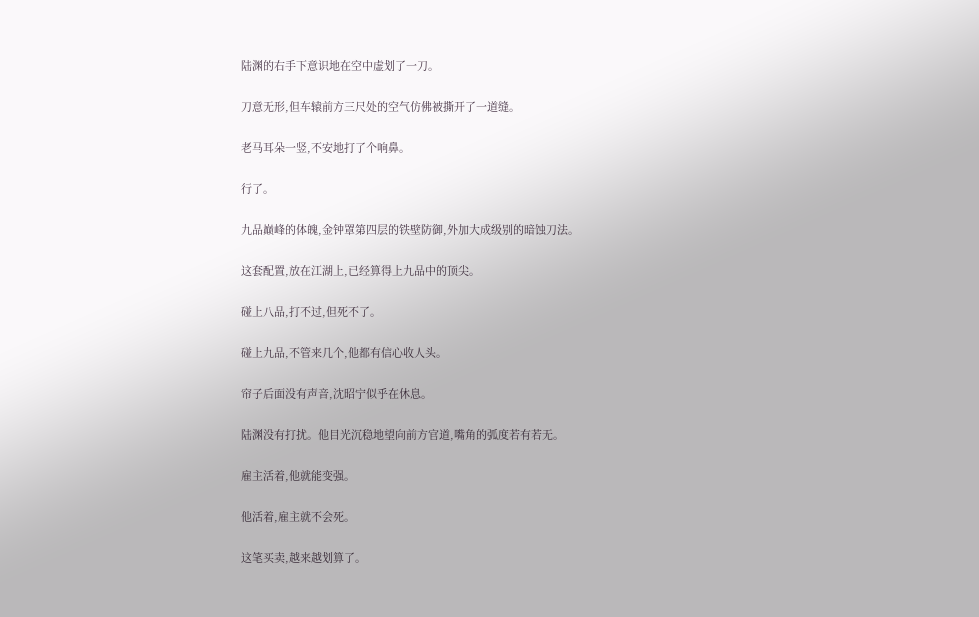陆渊的右手下意识地在空中虚划了一刀。

刀意无形,但车辕前方三尺处的空气仿佛被撕开了一道缝。

老马耳朵一竖,不安地打了个响鼻。

行了。

九品巅峰的体魄,金钟罩第四层的铁壁防御,外加大成级别的暗蚀刀法。

这套配置,放在江湖上,已经算得上九品中的顶尖。

碰上八品,打不过,但死不了。

碰上九品,不管来几个,他都有信心收人头。

帘子后面没有声音,沈昭宁似乎在休息。

陆渊没有打扰。他目光沉稳地望向前方官道,嘴角的弧度若有若无。

雇主活着,他就能变强。

他活着,雇主就不会死。

这笔买卖,越来越划算了。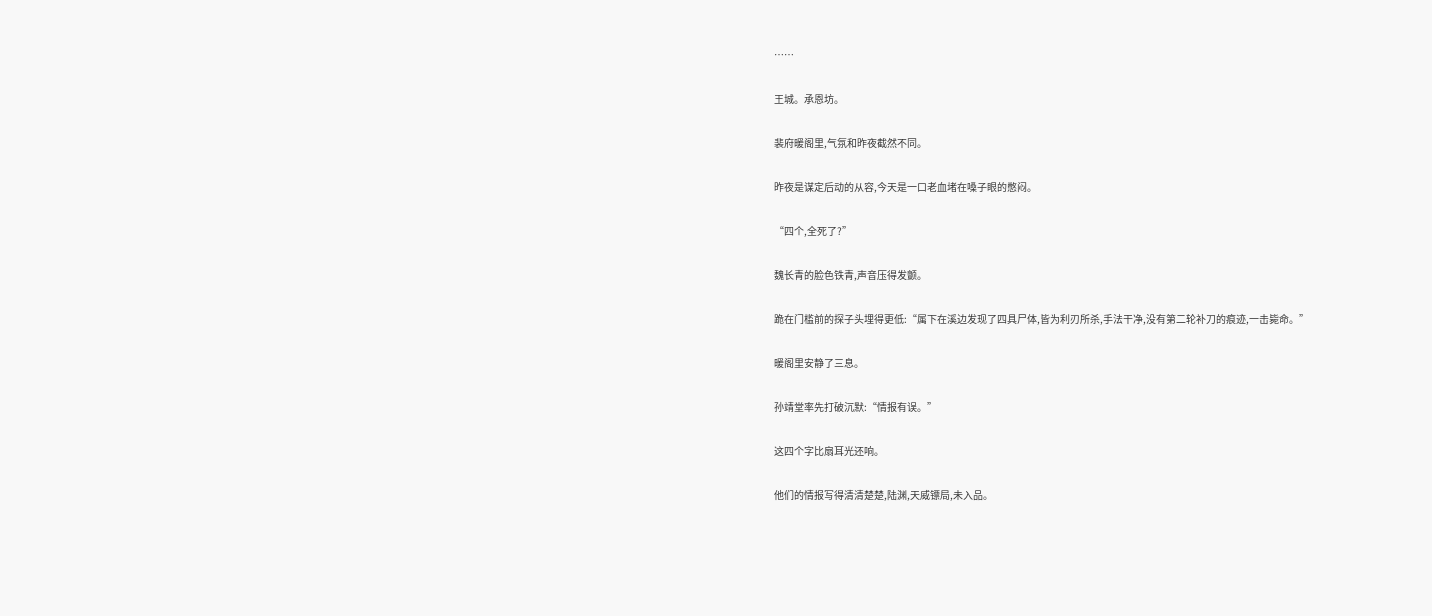……

王城。承恩坊。

裴府暖阁里,气氛和昨夜截然不同。

昨夜是谋定后动的从容,今天是一口老血堵在嗓子眼的憋闷。

“四个,全死了?”

魏长青的脸色铁青,声音压得发颤。

跪在门槛前的探子头埋得更低:“属下在溪边发现了四具尸体,皆为利刃所杀,手法干净,没有第二轮补刀的痕迹,一击毙命。”

暖阁里安静了三息。

孙靖堂率先打破沉默:“情报有误。”

这四个字比扇耳光还响。

他们的情报写得清清楚楚,陆渊,天威镖局,未入品。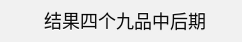结果四个九品中后期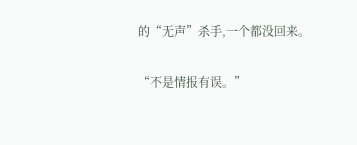的“无声”杀手,一个都没回来。

“不是情报有误。”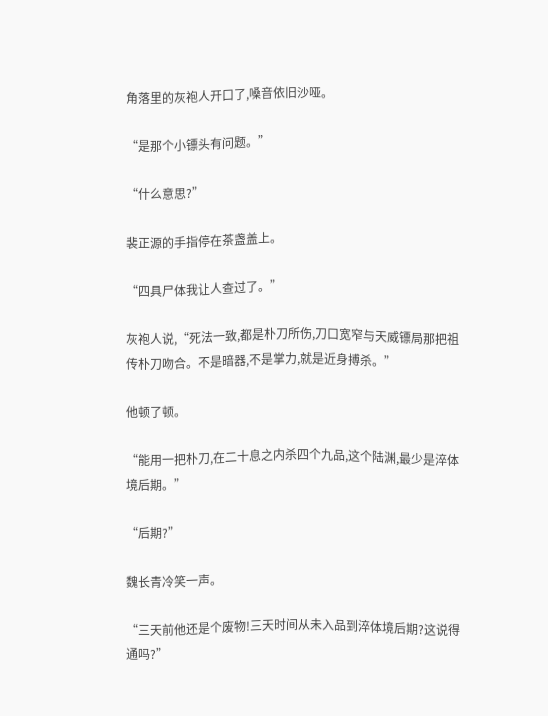角落里的灰袍人开口了,嗓音依旧沙哑。

“是那个小镖头有问题。”

“什么意思?”

裴正源的手指停在茶盏盖上。

“四具尸体我让人查过了。”

灰袍人说,“死法一致,都是朴刀所伤,刀口宽窄与天威镖局那把祖传朴刀吻合。不是暗器,不是掌力,就是近身搏杀。”

他顿了顿。

“能用一把朴刀,在二十息之内杀四个九品,这个陆渊,最少是淬体境后期。”

“后期?”

魏长青冷笑一声。

“三天前他还是个废物!三天时间从未入品到淬体境后期?这说得通吗?”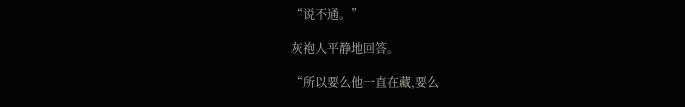“说不通。”

灰袍人平静地回答。

“所以要么他一直在藏,要么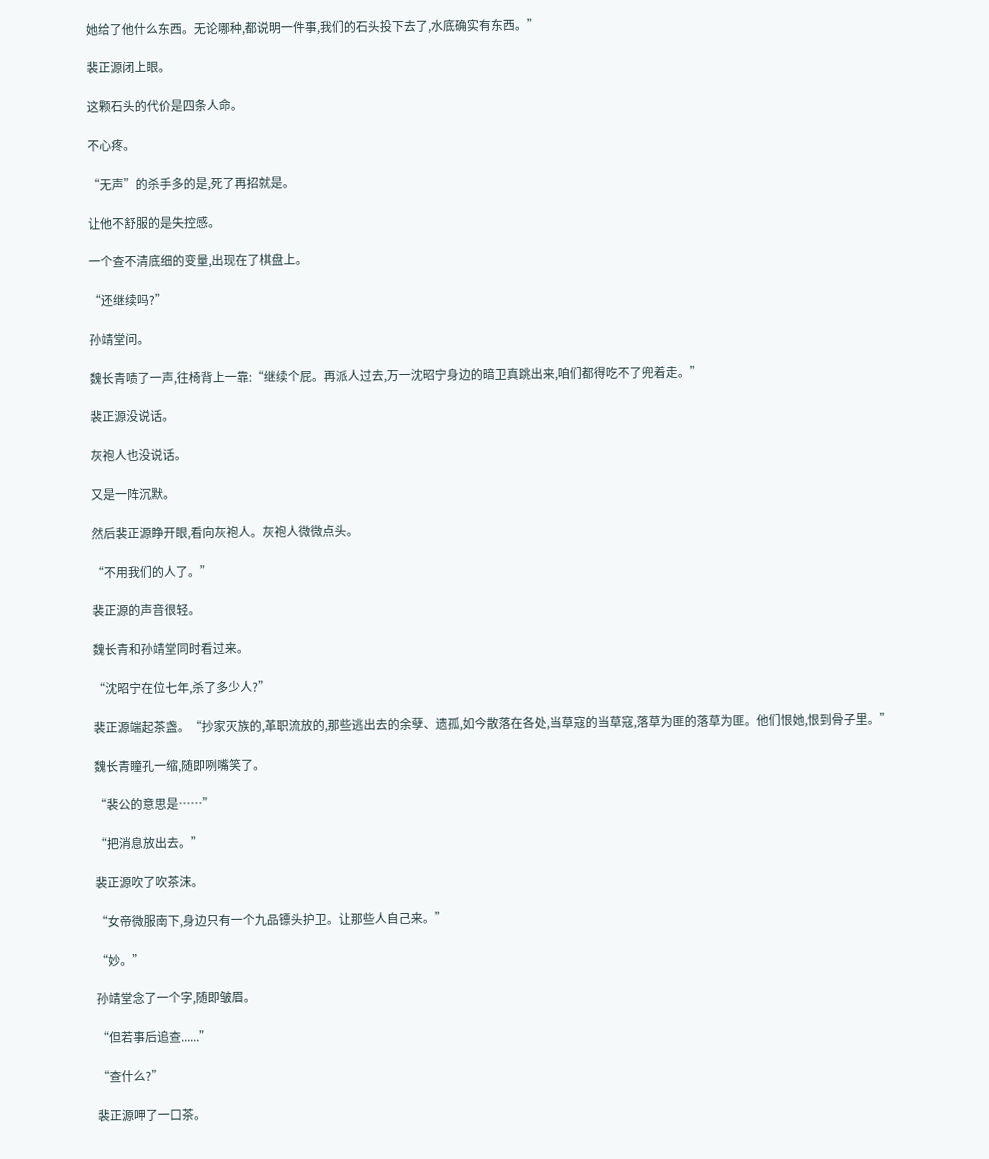她给了他什么东西。无论哪种,都说明一件事,我们的石头投下去了,水底确实有东西。”

裴正源闭上眼。

这颗石头的代价是四条人命。

不心疼。

“无声”的杀手多的是,死了再招就是。

让他不舒服的是失控感。

一个查不清底细的变量,出现在了棋盘上。

“还继续吗?”

孙靖堂问。

魏长青啧了一声,往椅背上一靠:“继续个屁。再派人过去,万一沈昭宁身边的暗卫真跳出来,咱们都得吃不了兜着走。”

裴正源没说话。

灰袍人也没说话。

又是一阵沉默。

然后裴正源睁开眼,看向灰袍人。灰袍人微微点头。

“不用我们的人了。”

裴正源的声音很轻。

魏长青和孙靖堂同时看过来。

“沈昭宁在位七年,杀了多少人?”

裴正源端起茶盏。“抄家灭族的,革职流放的,那些逃出去的余孽、遗孤,如今散落在各处,当草寇的当草寇,落草为匪的落草为匪。他们恨她,恨到骨子里。”

魏长青瞳孔一缩,随即咧嘴笑了。

“裴公的意思是……”

“把消息放出去。”

裴正源吹了吹茶沫。

“女帝微服南下,身边只有一个九品镖头护卫。让那些人自己来。”

“妙。”

孙靖堂念了一个字,随即皱眉。

“但若事后追查......”

“查什么?”

裴正源呷了一口茶。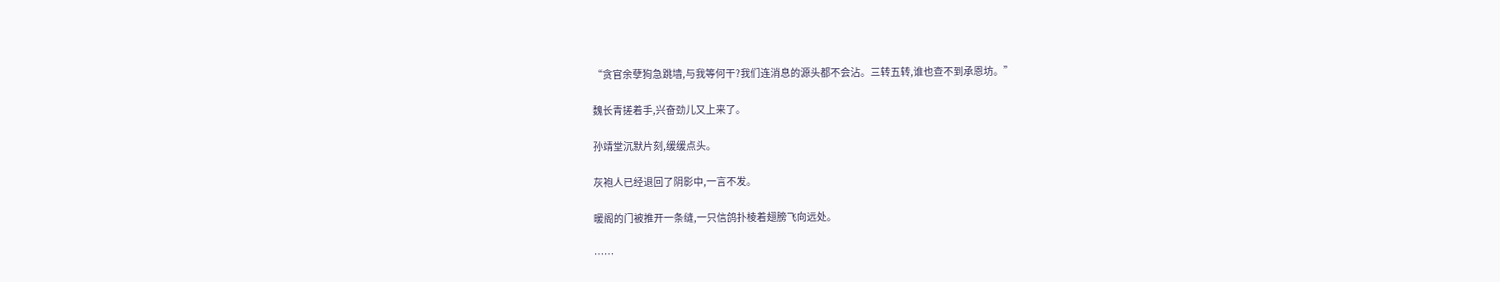“贪官余孽狗急跳墙,与我等何干?我们连消息的源头都不会沾。三转五转,谁也查不到承恩坊。”

魏长青搓着手,兴奋劲儿又上来了。

孙靖堂沉默片刻,缓缓点头。

灰袍人已经退回了阴影中,一言不发。

暖阁的门被推开一条缝,一只信鸽扑棱着翅膀飞向远处。

……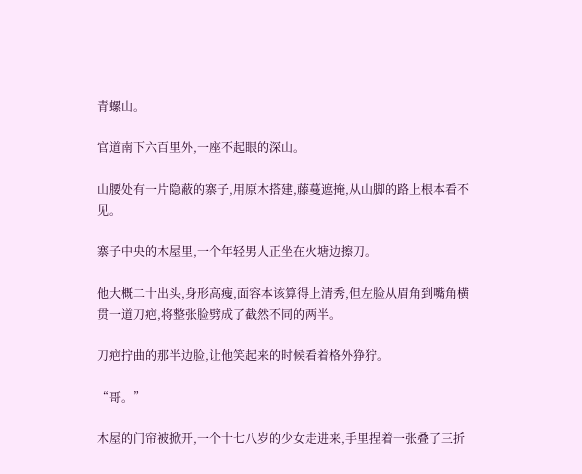青螺山。

官道南下六百里外,一座不起眼的深山。

山腰处有一片隐蔽的寨子,用原木搭建,藤蔓遮掩,从山脚的路上根本看不见。

寨子中央的木屋里,一个年轻男人正坐在火塘边擦刀。

他大概二十出头,身形高瘦,面容本该算得上清秀,但左脸从眉角到嘴角横贯一道刀疤,将整张脸劈成了截然不同的两半。

刀疤拧曲的那半边脸,让他笑起来的时候看着格外狰狞。

“哥。”

木屋的门帘被掀开,一个十七八岁的少女走进来,手里捏着一张叠了三折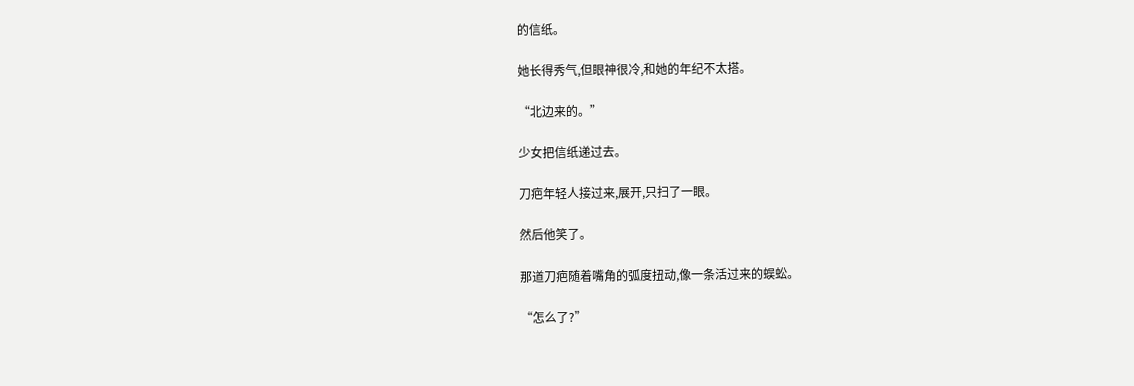的信纸。

她长得秀气,但眼神很冷,和她的年纪不太搭。

“北边来的。”

少女把信纸递过去。

刀疤年轻人接过来,展开,只扫了一眼。

然后他笑了。

那道刀疤随着嘴角的弧度扭动,像一条活过来的蜈蚣。

“怎么了?”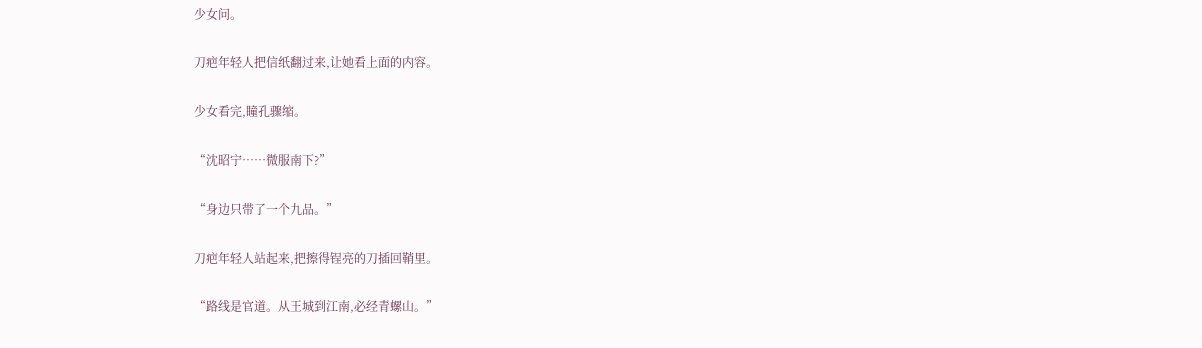少女问。

刀疤年轻人把信纸翻过来,让她看上面的内容。

少女看完,瞳孔骤缩。

“沈昭宁……微服南下?”

“身边只带了一个九品。”

刀疤年轻人站起来,把擦得锃亮的刀插回鞘里。

“路线是官道。从王城到江南,必经青螺山。”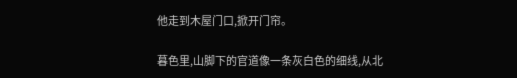他走到木屋门口,掀开门帘。

暮色里,山脚下的官道像一条灰白色的细线,从北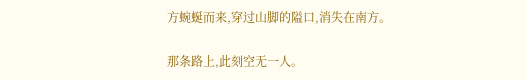方蜿蜒而来,穿过山脚的隘口,消失在南方。

那条路上,此刻空无一人。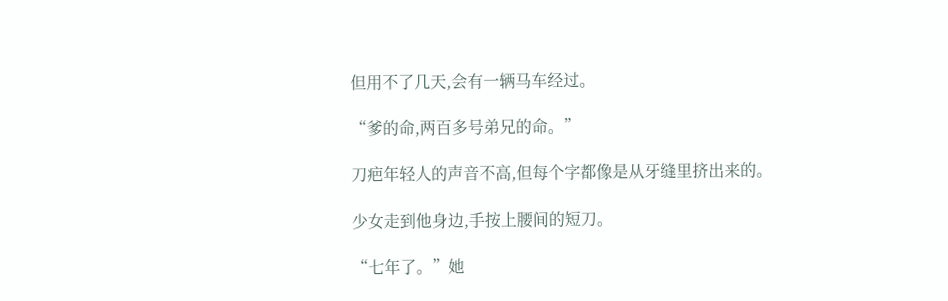但用不了几天,会有一辆马车经过。

“爹的命,两百多号弟兄的命。”

刀疤年轻人的声音不高,但每个字都像是从牙缝里挤出来的。

少女走到他身边,手按上腰间的短刀。

“七年了。”她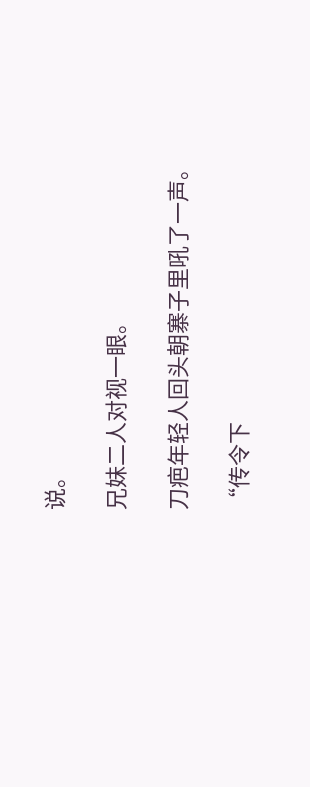说。

兄妹二人对视一眼。

刀疤年轻人回头朝寨子里吼了一声。

“传令下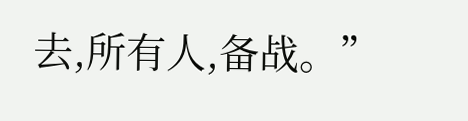去,所有人,备战。”